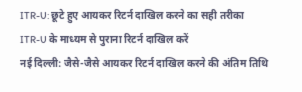ITR-U: छूटे हुए आयकर रिटर्न दाखिल करने का सही तरीका
ITR-U के माध्यम से पुराना रिटर्न दाखिल करें
नई दिल्ली: जैसे-जैसे आयकर रिटर्न दाखिल करने की अंतिम तिथि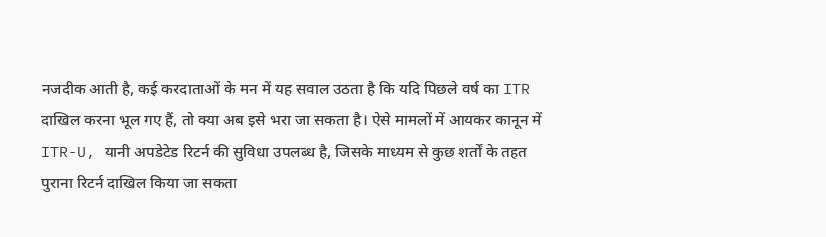नजदीक आती है, कई करदाताओं के मन में यह सवाल उठता है कि यदि पिछले वर्ष का ITR दाखिल करना भूल गए हैं, तो क्या अब इसे भरा जा सकता है। ऐसे मामलों में आयकर कानून में ITR-U, यानी अपडेटेड रिटर्न की सुविधा उपलब्ध है, जिसके माध्यम से कुछ शर्तों के तहत पुराना रिटर्न दाखिल किया जा सकता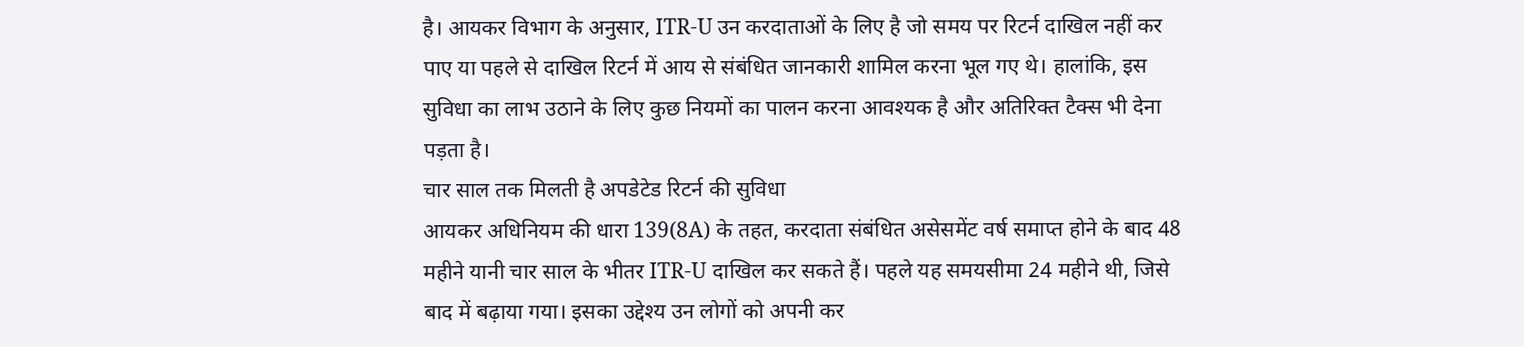है। आयकर विभाग के अनुसार, ITR-U उन करदाताओं के लिए है जो समय पर रिटर्न दाखिल नहीं कर पाए या पहले से दाखिल रिटर्न में आय से संबंधित जानकारी शामिल करना भूल गए थे। हालांकि, इस सुविधा का लाभ उठाने के लिए कुछ नियमों का पालन करना आवश्यक है और अतिरिक्त टैक्स भी देना पड़ता है।
चार साल तक मिलती है अपडेटेड रिटर्न की सुविधा
आयकर अधिनियम की धारा 139(8A) के तहत, करदाता संबंधित असेसमेंट वर्ष समाप्त होने के बाद 48 महीने यानी चार साल के भीतर ITR-U दाखिल कर सकते हैं। पहले यह समयसीमा 24 महीने थी, जिसे बाद में बढ़ाया गया। इसका उद्देश्य उन लोगों को अपनी कर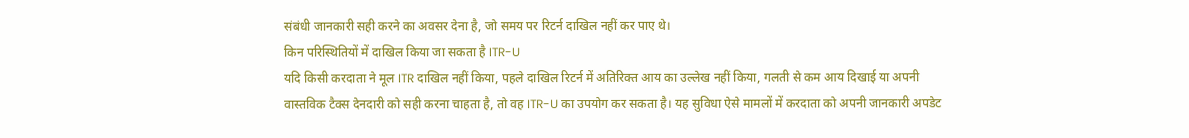संबंधी जानकारी सही करने का अवसर देना है, जो समय पर रिटर्न दाखिल नहीं कर पाए थे।
किन परिस्थितियों में दाखिल किया जा सकता है ITR-U
यदि किसी करदाता ने मूल ITR दाखिल नहीं किया, पहले दाखिल रिटर्न में अतिरिक्त आय का उल्लेख नहीं किया, गलती से कम आय दिखाई या अपनी वास्तविक टैक्स देनदारी को सही करना चाहता है, तो वह ITR-U का उपयोग कर सकता है। यह सुविधा ऐसे मामलों में करदाता को अपनी जानकारी अपडेट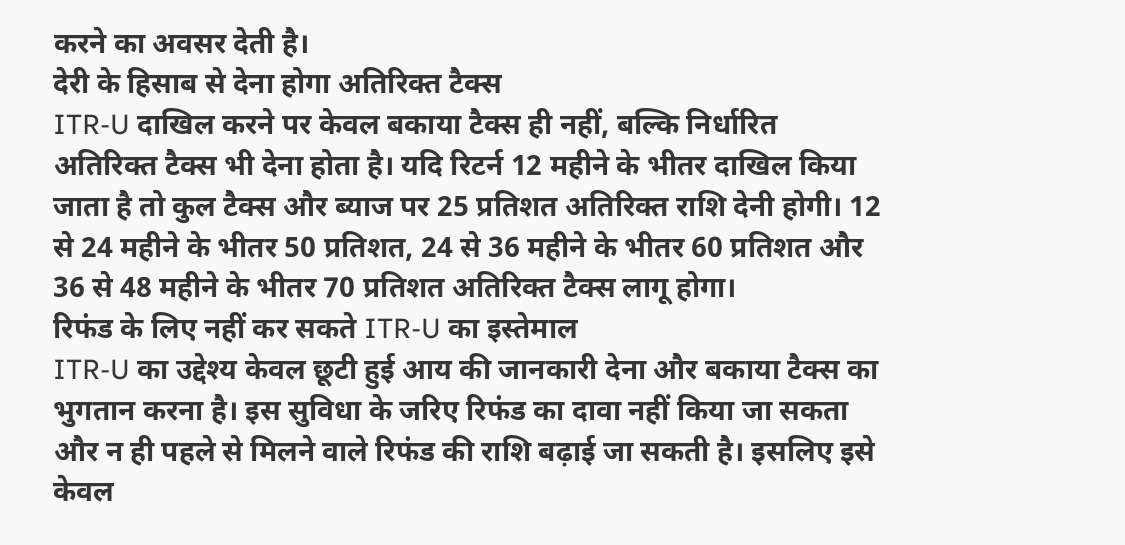करने का अवसर देती है।
देरी के हिसाब से देना होगा अतिरिक्त टैक्स
ITR-U दाखिल करने पर केवल बकाया टैक्स ही नहीं, बल्कि निर्धारित अतिरिक्त टैक्स भी देना होता है। यदि रिटर्न 12 महीने के भीतर दाखिल किया जाता है तो कुल टैक्स और ब्याज पर 25 प्रतिशत अतिरिक्त राशि देनी होगी। 12 से 24 महीने के भीतर 50 प्रतिशत, 24 से 36 महीने के भीतर 60 प्रतिशत और 36 से 48 महीने के भीतर 70 प्रतिशत अतिरिक्त टैक्स लागू होगा।
रिफंड के लिए नहीं कर सकते ITR-U का इस्तेमाल
ITR-U का उद्देश्य केवल छूटी हुई आय की जानकारी देना और बकाया टैक्स का भुगतान करना है। इस सुविधा के जरिए रिफंड का दावा नहीं किया जा सकता और न ही पहले से मिलने वाले रिफंड की राशि बढ़ाई जा सकती है। इसलिए इसे केवल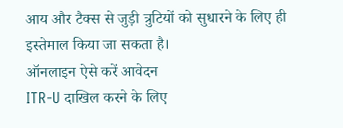आय और टैक्स से जुड़ी त्रुटियों को सुधारने के लिए ही इस्तेमाल किया जा सकता है।
ऑनलाइन ऐसे करें आवेदन
ITR-U दाखिल करने के लिए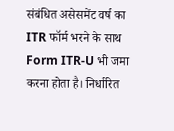संबंधित असेसमेंट वर्ष का ITR फॉर्म भरने के साथ Form ITR-U भी जमा करना होता है। निर्धारित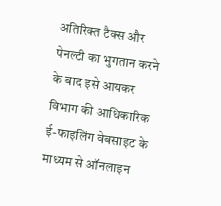अतिरिक्त टैक्स और पेनल्टी का भुगतान करने के बाद इसे आयकर विभाग की आधिकारिक ई-फाइलिंग वेबसाइट के माध्यम से ऑनलाइन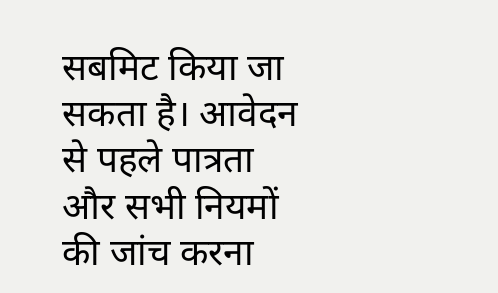सबमिट किया जा सकता है। आवेदन से पहले पात्रता और सभी नियमों की जांच करना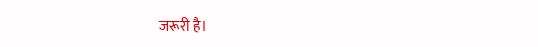जरूरी है।